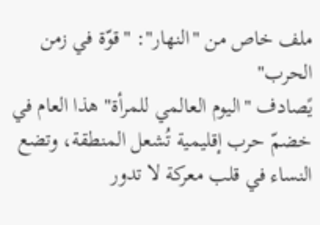ملف خاص من "النهار": "قوّة في زمن الحرب"
يًصادف "اليوم العالمي للمرأة" هذا العام في خضمّ حرب إقليمية تُشعل المنطقة، وتضع النساء في قلب معركة لا تدور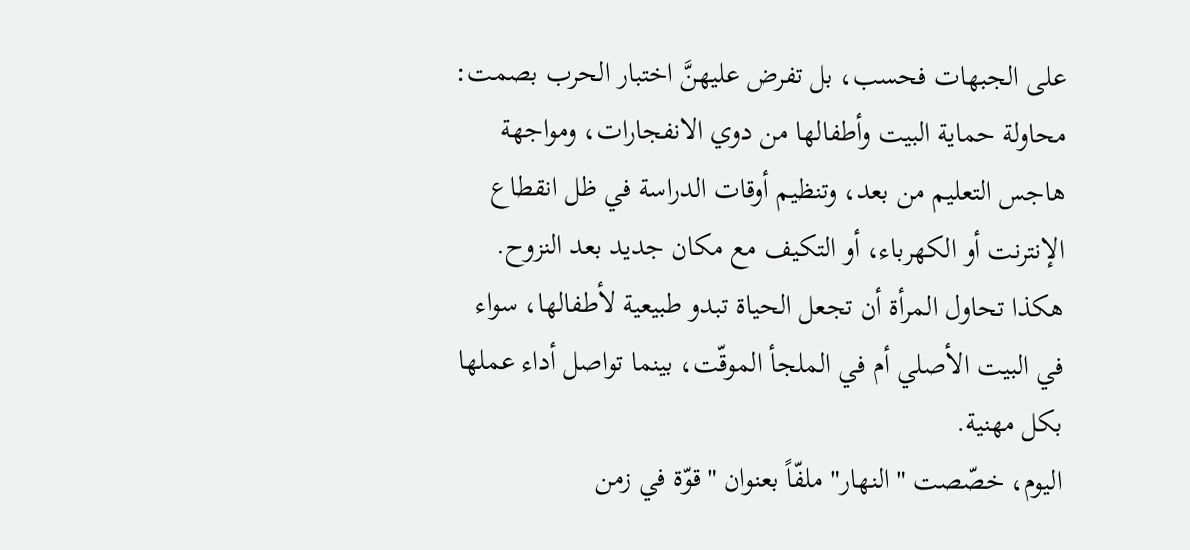على الجبهات فحسب، بل تفرض عليهنَّ اختبار الحرب بصمت: محاولة حماية البيت وأطفالها من دوي الانفجارات، ومواجهة هاجس التعليم من بعد، وتنظيم أوقات الدراسة في ظل انقطاع الإنترنت أو الكهرباء، أو التكيف مع مكان جديد بعد النزوح. هكذا تحاول المرأة أن تجعل الحياة تبدو طبيعية لأطفالها، سواء في البيت الأصلي أم في الملجأ الموقّت، بينما تواصل أداء عملها بكل مهنية.
اليوم، خصّصت "النهار" ملفّاً بعنوان "قوّة في زمن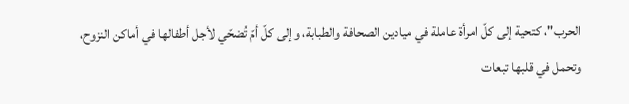الحرب"، كتحية إلى كلّ امرأة عاملة في ميادين الصحافة والطبابة، وإلى كلّ أمّ تُضحّي لأجل أطفالها في أماكن النزوح، وتحمل في قلبها تبعات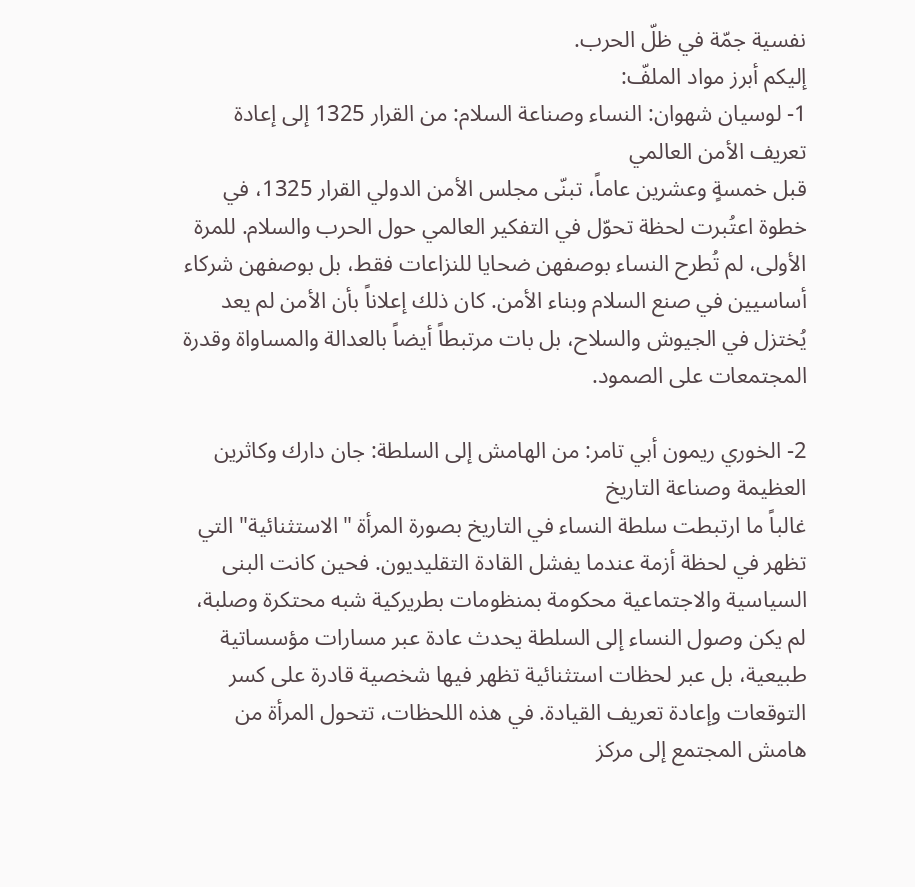نفسية جمّة في ظلّ الحرب.
إليكم أبرز مواد الملفّ:
1- لوسيان شهوان: النساء وصناعة السلام: من القرار 1325 إلى إعادة تعريف الأمن العالمي
قبل خمسةٍ وعشرين عاماً، تبنّى مجلس الأمن الدولي القرار 1325، في خطوة اعتُبرت لحظة تحوّل في التفكير العالمي حول الحرب والسلام. للمرة الأولى، لم تُطرح النساء بوصفهن ضحايا للنزاعات فقط، بل بوصفهن شركاء أساسيين في صنع السلام وبناء الأمن. كان ذلك إعلاناً بأن الأمن لم يعد يُختزل في الجيوش والسلاح، بل بات مرتبطاً أيضاً بالعدالة والمساواة وقدرة المجتمعات على الصمود.

2- الخوري ريمون أبي تامر: من الهامش إلى السلطة: جان دارك وكاثرين العظيمة وصناعة التاريخ
غالباً ما ارتبطت سلطة النساء في التاريخ بصورة المرأة "الاستثنائية" التي تظهر في لحظة أزمة عندما يفشل القادة التقليديون. فحين كانت البنى السياسية والاجتماعية محكومة بمنظومات بطريركية شبه محتكرة وصلبة، لم يكن وصول النساء إلى السلطة يحدث عادة عبر مسارات مؤسساتية طبيعية، بل عبر لحظات استثنائية تظهر فيها شخصية قادرة على كسر التوقعات وإعادة تعريف القيادة. في هذه اللحظات، تتحول المرأة من هامش المجتمع إلى مركز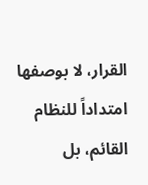القرار، لا بوصفها امتداداً للنظام القائم، بل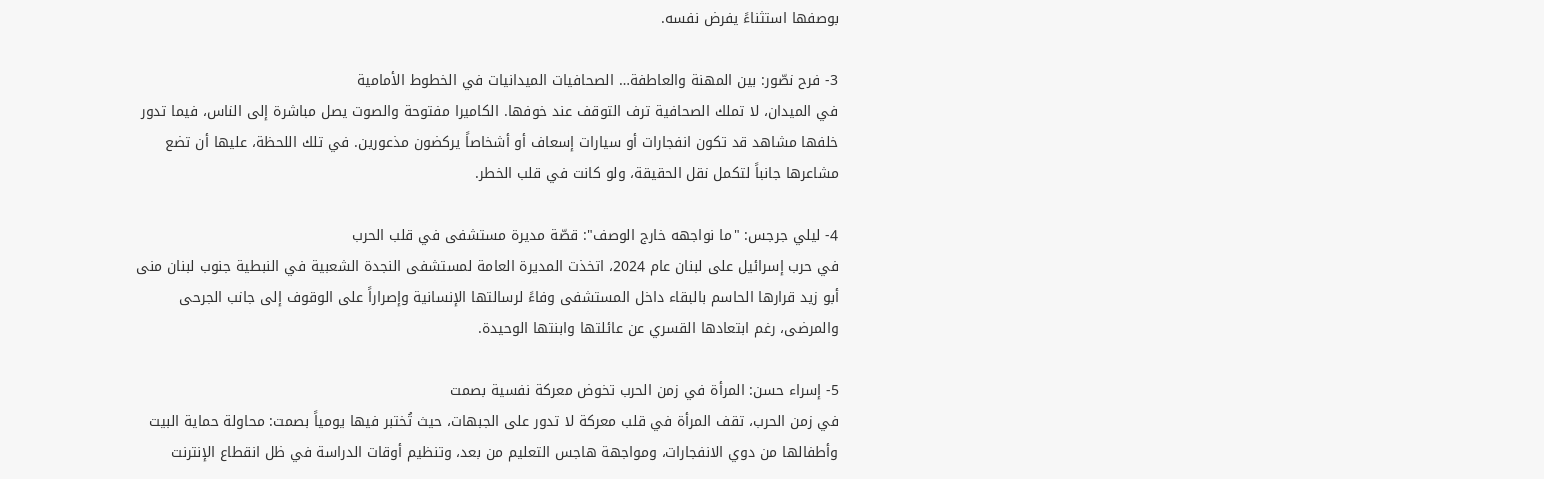بوصفها استثناءً يفرض نفسه.

3- فرح نصّور: بين المهنة والعاطفة… الصحافيات الميدانيات في الخطوط الأمامية
في الميدان، لا تملك الصحافية ترف التوقف عند خوفها. الكاميرا مفتوحة والصوت يصل مباشرة إلى الناس، فيما تدور خلفها مشاهد قد تكون انفجارات أو سيارات إسعاف أو أشخاصاً يركضون مذعورين. في تلك اللحظة، عليها أن تضع مشاعرها جانباً لتكمل نقل الحقيقة، ولو كانت في قلب الخطر.

4- ليلي جرجس: "ما نواجهه خارج الوصف": قصّة مديرة مستشفى في قلب الحرب
في حرب إسرائيل على لبنان عام 2024، اتخذت المديرة العامة لمستشفى النجدة الشعبية في النبطية جنوب لبنان منى أبو زيد قرارها الحاسم بالبقاء داخل المستشفى وفاءً لرسالتها الإنسانية وإصراراً على الوقوف إلى جانب الجرحى والمرضى، رغم ابتعادها القسري عن عائلتها وابنتها الوحيدة.

5- إسراء حسن: المرأة في زمن الحرب تخوض معركة نفسية بصمت
في زمن الحرب، تقف المرأة في قلب معركة لا تدور على الجبهات، حيث تُختبر فيها يومياً بصمت: محاولة حماية البيت وأطفالها من دوي الانفجارات، ومواجهة هاجس التعليم من بعد، وتنظيم أوقات الدراسة في ظل انقطاع الإنترنت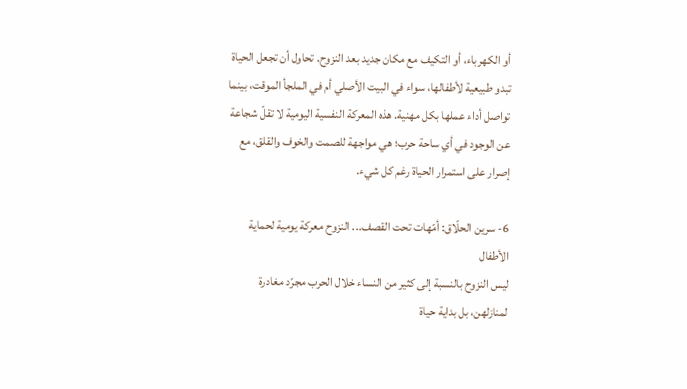أو الكهرباء، أو التكيف مع مكان جديد بعد النزوح. تحاول أن تجعل الحياة تبدو طبيعية لأطفالها، سواء في البيت الأصلي أم في الملجأ الموقت، بينما تواصل أداء عملها بكل مهنية. هذه المعركة النفسية اليومية لا تقلّ شجاعة عن الوجود في أي ساحة حرب؛ هي مواجهة للصمت والخوف والقلق، مع إصرار على استمرار الحياة رغم كل شيء.

6- سرين الحلّاق: أمّهات تحت القصف... النزوح معركة يومية لحماية الأطفال
ليس النزوح بالنسبة إلى كثير من النساء خلال الحرب مجرّد مغادرة لمنازلهن، بل بداية حياة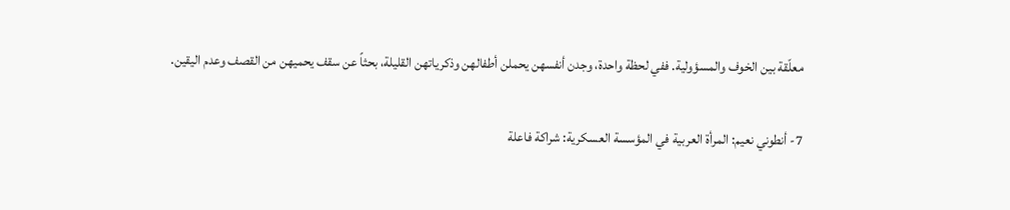معلّقة بين الخوف والمسؤولية. ففي لحظة واحدة، وجدن أنفسهن يحملن أطفالهن وذكرياتهن القليلة، بحثاً عن سقف يحميهن من القصف وعدم اليقين.

7- أنطوني نعيم: المرأة العربية في المؤسسة العسكرية: شراكة فاعلة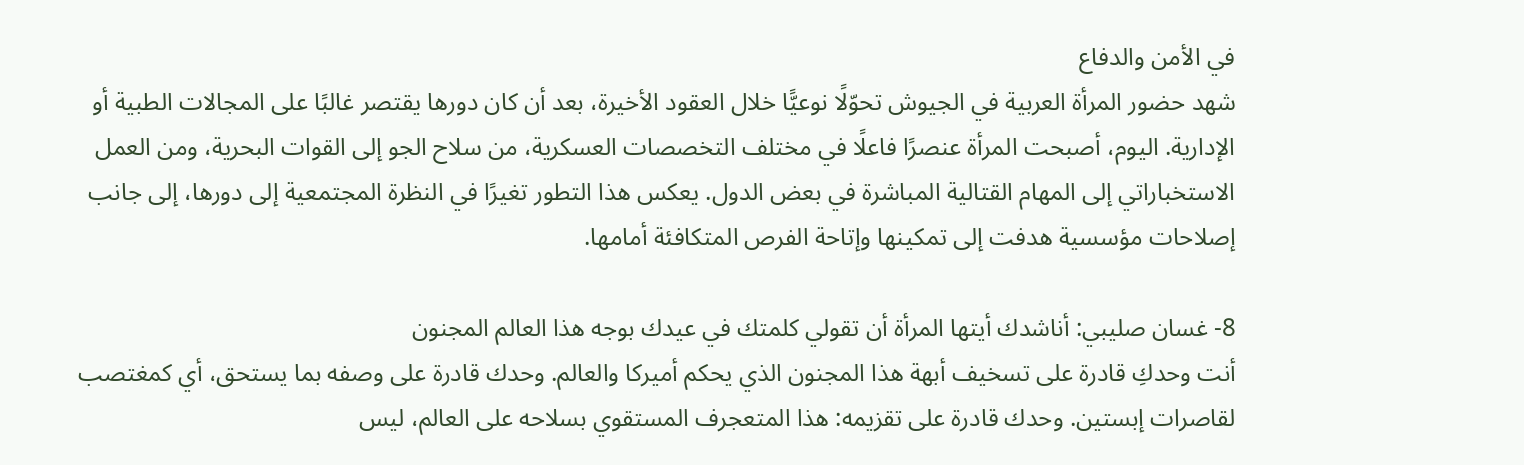في الأمن والدفاع
شهد حضور المرأة العربية في الجيوش تحوّلًا نوعيًّا خلال العقود الأخيرة، بعد أن كان دورها يقتصر غالبًا على المجالات الطبية أو الإدارية. اليوم، أصبحت المرأة عنصرًا فاعلًا في مختلف التخصصات العسكرية، من سلاح الجو إلى القوات البحرية، ومن العمل الاستخباراتي إلى المهام القتالية المباشرة في بعض الدول. يعكس هذا التطور تغيرًا في النظرة المجتمعية إلى دورها، إلى جانب إصلاحات مؤسسية هدفت إلى تمكينها وإتاحة الفرص المتكافئة أمامها.

8- غسان صليبي: أناشدك أيتها المرأة أن تقولي كلمتك في عيدك بوجه هذا العالم المجنون
أنت وحدكِ قادرة على تسخيف أبهة هذا المجنون الذي يحكم أميركا والعالم. وحدك قادرة على وصفه بما يستحق، أي كمغتصب لقاصرات إبستين. وحدك قادرة على تقزيمه: هذا المتعجرف المستقوي بسلاحه على العالم، ليس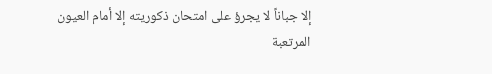إلا جباناً لا يجرؤ على امتحان ذكوريته إلا أمام العيون المرتعبة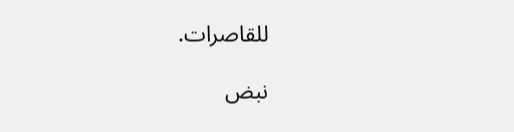للقاصرات.

نبض